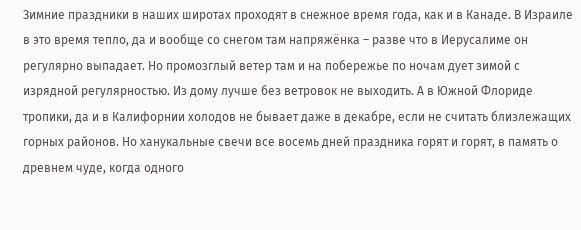Зимние праздники в наших широтах проходят в снежное время года, как и в Канаде. В Израиле в это время тепло, да и вообще со снегом там напряжёнка – разве что в Иерусалиме он регулярно выпадает. Но промозглый ветер там и на побережье по ночам дует зимой с изрядной регулярностью. Из дому лучше без ветровок не выходить. А в Южной Флориде тропики, да и в Калифорнии холодов не бывает даже в декабре, если не считать близлежащих горных районов. Но ханукальные свечи все восемь дней праздника горят и горят, в память о древнем чуде, когда одного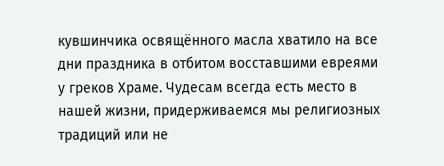кувшинчика освящённого масла хватило на все дни праздника в отбитом восставшими евреями у греков Храме. Чудесам всегда есть место в нашей жизни, придерживаемся мы религиозных традиций или не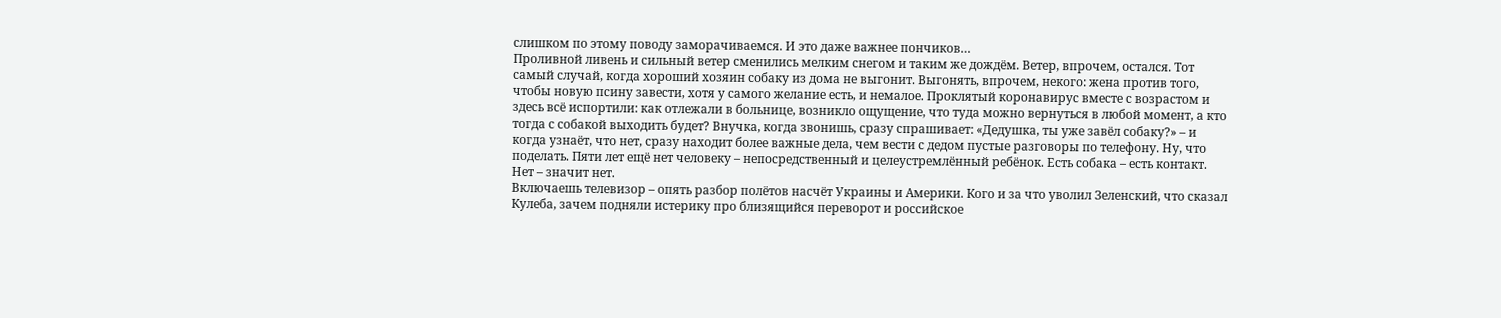слишком по этому поводу заморачиваемся. И это даже важнее пончиков…
Проливной ливень и сильный ветер сменились мелким снегом и таким же дождём. Ветер, впрочем, остался. Тот самый случай, когда хороший хозяин собаку из дома не выгонит. Выгонять, впрочем, некого: жена против того, чтобы новую псину завести, хотя у самого желание есть, и немалое. Проклятый коронавирус вместе с возрастом и здесь всё испортили: как отлежали в больнице, возникло ощущение, что туда можно вернуться в любой момент, а кто тогда с собакой выходить будет? Внучка, когда звонишь, сразу спрашивает: «Дедушка, ты уже завёл собаку?» – и когда узнаёт, что нет, сразу находит более важные дела, чем вести с дедом пустые разговоры по телефону. Ну, что поделать. Пяти лет ещё нет человеку – непосредственный и целеустремлённый ребёнок. Есть собака – есть контакт. Нет – значит нет.
Включаешь телевизор – опять разбор полётов насчёт Украины и Америки. Кого и за что уволил Зеленский, что сказал Кулеба, зачем подняли истерику про близящийся переворот и российское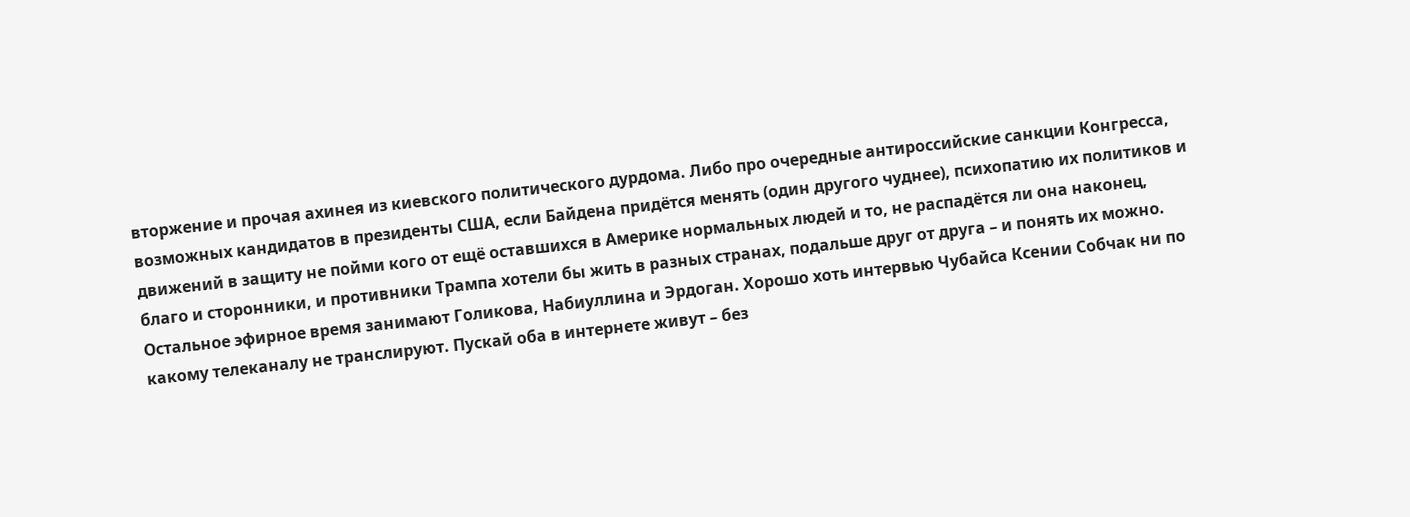вторжение и прочая ахинея из киевского политического дурдома. Либо про очередные антироссийские санкции Конгресса, возможных кандидатов в президенты США, если Байдена придётся менять (один другого чуднее), психопатию их политиков и движений в защиту не пойми кого от ещё оставшихся в Америке нормальных людей и то, не распадётся ли она наконец, благо и сторонники, и противники Трампа хотели бы жить в разных странах, подальше друг от друга – и понять их можно. Остальное эфирное время занимают Голикова, Набиуллина и Эрдоган. Хорошо хоть интервью Чубайса Ксении Собчак ни по какому телеканалу не транслируют. Пускай оба в интернете живут – без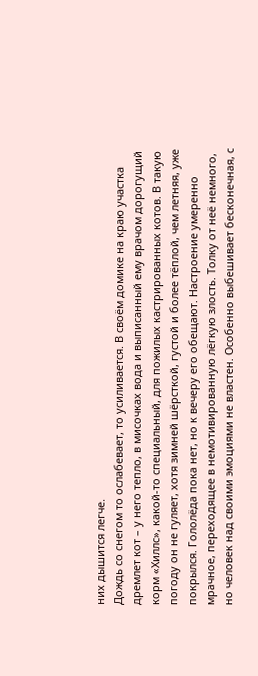них дышится легче.
Дождь со снегом то ослабевает, то усиливается. В своём домике на краю участка дремлет кот – у него тепло, в мисочках вода и выписанный ему врачом дорогущий корм «Хиллс», какой-то специальный, для пожилых кастрированных котов. В такую погоду он не гуляет, хотя зимней шёрсткой, густой и более тёплой, чем летняя, уже покрылся. Гололёда пока нет, но к вечеру его обещают. Настроение умеренно мрачное, переходящее в немотивированную лёгкую злость. Толку от неё немного, но человек над своими эмоциями не властен. Особенно выбешивает бесконечная, с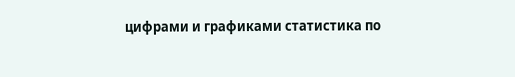цифрами и графиками статистика по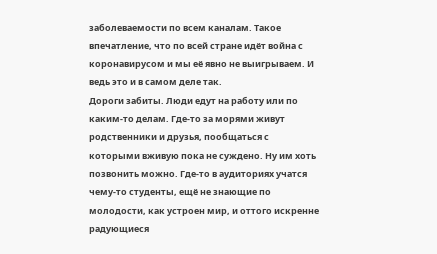заболеваемости по всем каналам. Такое впечатление, что по всей стране идёт война с коронавирусом и мы её явно не выигрываем. И ведь это и в самом деле так.
Дороги забиты. Люди едут на работу или по каким-то делам. Где-то за морями живут родственники и друзья, пообщаться с которыми вживую пока не суждено. Ну им хоть позвонить можно. Где-то в аудиториях учатся чему-то студенты, ещё не знающие по молодости, как устроен мир, и оттого искренне радующиеся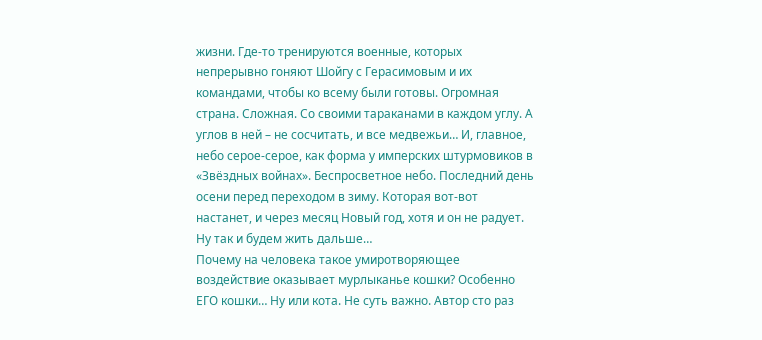жизни. Где-то тренируются военные, которых непрерывно гоняют Шойгу с Герасимовым и их командами, чтобы ко всему были готовы. Огромная страна. Сложная. Со своими тараканами в каждом углу. А углов в ней – не сосчитать, и все медвежьи… И, главное, небо серое-серое, как форма у имперских штурмовиков в «Звёздных войнах». Беспросветное небо. Последний день осени перед переходом в зиму. Которая вот-вот настанет, и через месяц Новый год, хотя и он не радует. Ну так и будем жить дальше…
Почему на человека такое умиротворяющее воздействие оказывает мурлыканье кошки? Особенно ЕГО кошки… Ну или кота. Не суть важно. Автор сто раз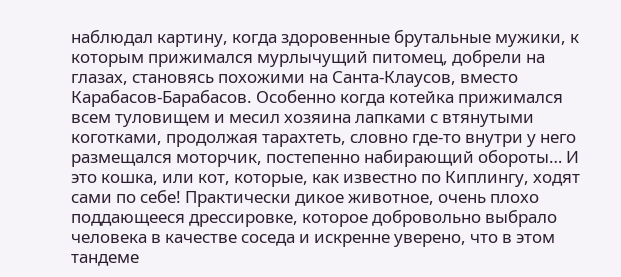наблюдал картину, когда здоровенные брутальные мужики, к которым прижимался мурлычущий питомец, добрели на глазах, становясь похожими на Санта-Клаусов, вместо Карабасов-Барабасов. Особенно когда котейка прижимался всем туловищем и месил хозяина лапками с втянутыми коготками, продолжая тарахтеть, словно где-то внутри у него размещался моторчик, постепенно набирающий обороты… И это кошка, или кот, которые, как известно по Киплингу, ходят сами по себе! Практически дикое животное, очень плохо поддающееся дрессировке, которое добровольно выбрало человека в качестве соседа и искренне уверено, что в этом тандеме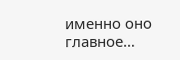именно оно главное…